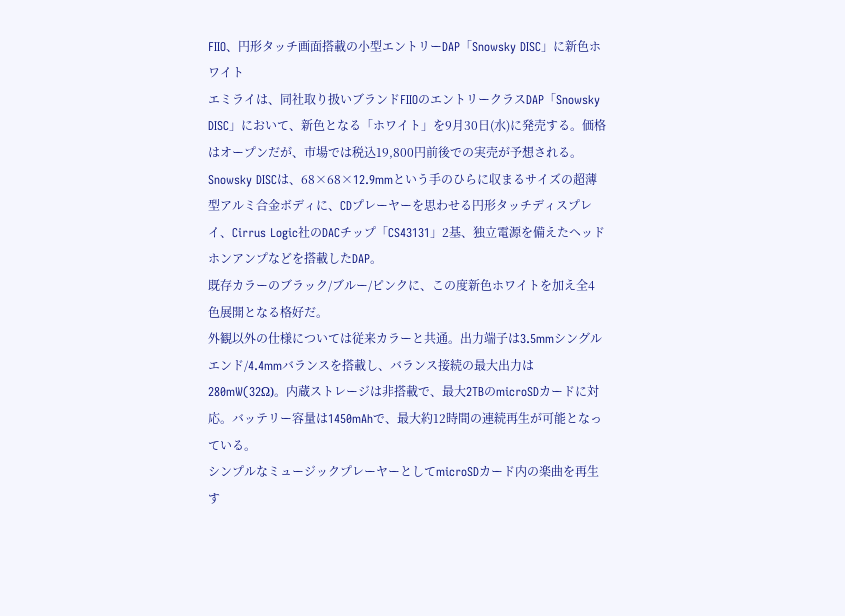FIIO、円形タッチ画面搭載の小型エントリーDAP「Snowsky DISC」に新色ホワイト
エミライは、同社取り扱いブランドFIIOのエントリークラスDAP「Snowsky DISC」において、新色となる「ホワイト」を9月30日(水)に発売する。価格はオープンだが、市場では税込19,800円前後での実売が予想される。
Snowsky DISCは、68×68×12.9mmという手のひらに収まるサイズの超薄型アルミ合金ボディに、CDプレーヤーを思わせる円形タッチディスプレイ、Cirrus Logic社のDACチップ「CS43131」2基、独立電源を備えたヘッドホンアンプなどを搭載したDAP。
既存カラーのブラック/ブルー/ピンクに、この度新色ホワイトを加え全4色展開となる格好だ。
外観以外の仕様については従来カラーと共通。出力端子は3.5mmシングルエンド/4.4mmバランスを搭載し、バランス接続の最大出力は280mW(32Ω)。内蔵ストレージは非搭載で、最大2TBのmicroSDカードに対応。バッテリー容量は1450mAhで、最大約12時間の連続再生が可能となっている。
シンプルなミュージックプレーヤーとしてmicroSDカード内の楽曲を再生す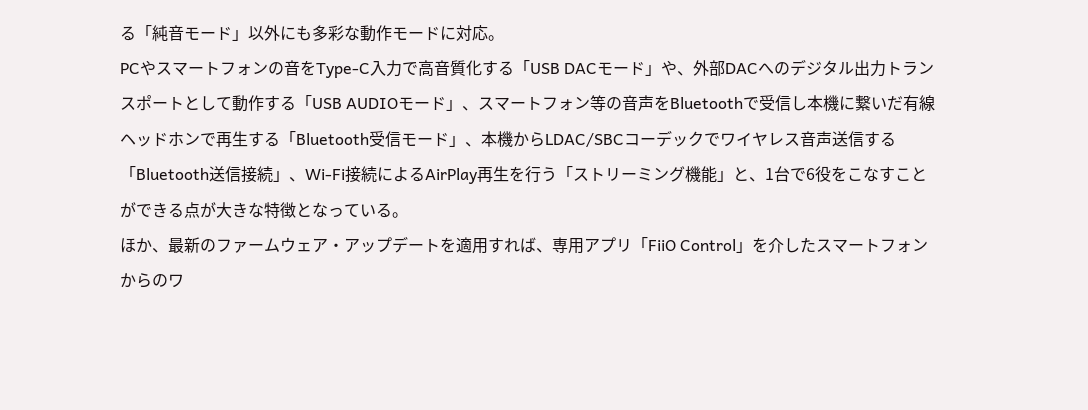る「純音モード」以外にも多彩な動作モードに対応。
PCやスマートフォンの音をType-C入力で高音質化する「USB DACモード」や、外部DACへのデジタル出力トランスポートとして動作する「USB AUDIOモード」、スマートフォン等の音声をBluetoothで受信し本機に繋いだ有線ヘッドホンで再生する「Bluetooth受信モード」、本機からLDAC/SBCコーデックでワイヤレス音声送信する「Bluetooth送信接続」、Wi-Fi接続によるAirPlay再生を行う「ストリーミング機能」と、1台で6役をこなすことができる点が大きな特徴となっている。
ほか、最新のファームウェア・アップデートを適用すれば、専用アプリ「FiiO Control」を介したスマートフォンからのワ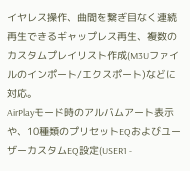イヤレス操作、曲間を繋ぎ目なく連続再生できるギャップレス再生、複数のカスタムプレイリスト作成(M3Uファイルのインポート/エクスポート)などに対応。
AirPlayモード時のアルバムアート表示や、10種類のプリセットEQおよびユーザーカスタムEQ設定(USER1 -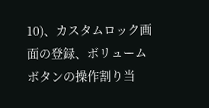10)、カスタムロック画面の登録、ボリュームボタンの操作割り当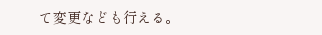て変更なども行える。